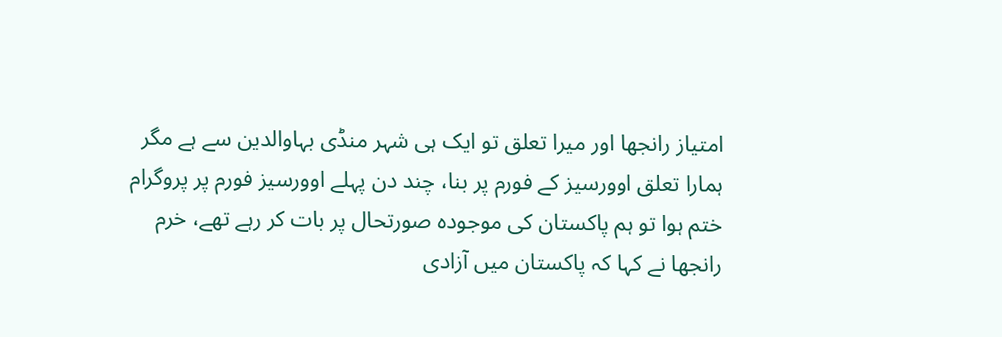امتیاز رانجھا اور میرا تعلق تو ایک ہی شہر منڈی بہاوالدین سے ہے مگر ہمارا تعلق اوورسیز کے فورم پر بنا، چند دن پہلے اوورسیز فورم پر پروگرام ختم ہوا تو ہم پاکستان کی موجودہ صورتحال پر بات کر رہے تھے، خرم رانجھا نے کہا کہ پاکستان میں آزادی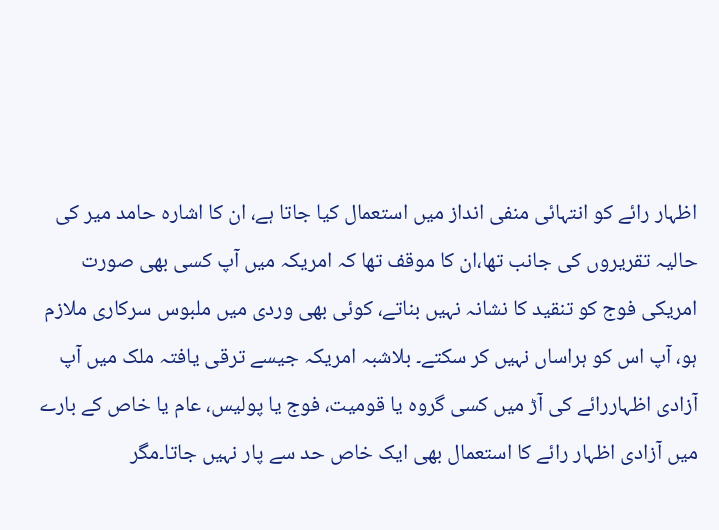اظہار رائے کو انتہائی منفی انداز میں استعمال کیا جاتا ہے، ان کا اشارہ حامد میر کی حالیہ تقریروں کی جانب تھا،ان کا موقف تھا کہ امریکہ میں آپ کسی بھی صورت امریکی فوج کو تنقید کا نشانہ نہیں بناتے، کوئی بھی وردی میں ملبوس سرکاری ملازم ہو، آپ اس کو ہراساں نہیں کر سکتے۔ بلاشبہ امریکہ جیسے ترقی یافتہ ملک میں آپ آزادی اظہاررائے کی آڑ میں کسی گروہ یا قومیت، فوج یا پولیس، عام یا خاص کے بارے میں آزادی اظہار رائے کا استعمال بھی ایک خاص حد سے پار نہیں جاتا۔مگر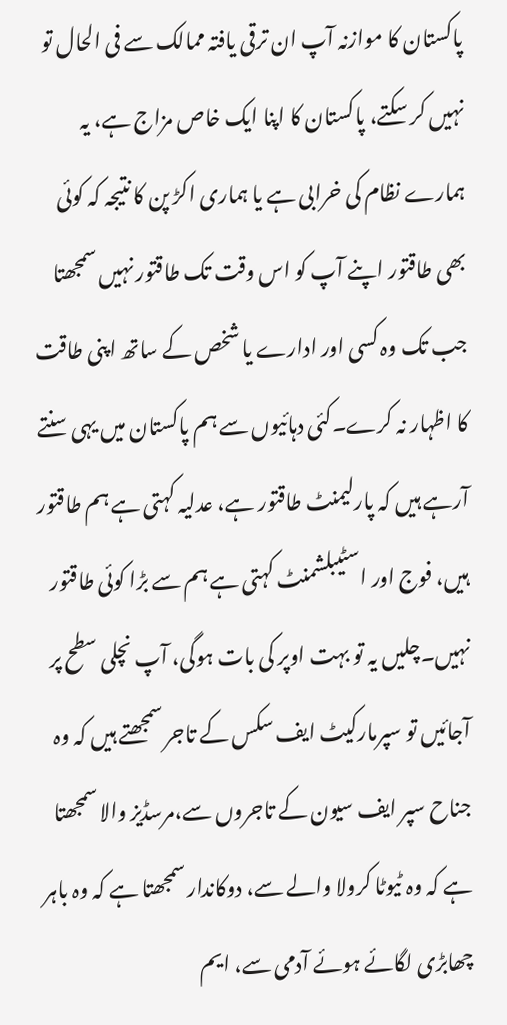پاکستان کا موازنہ آپ ان ترقی یافتہ ممالک سے فی الحال تو نہیں کر سکتے، پاکستان کا اپنا ایک خاص مزاج ہے، یہ ہمارے نظام کی خرابی ہے یا ہماری اکڑ پن کا نتیجہ کہ کوئی بھی طاقتور اپنے آپ کو اس وقت تک طاقتور نہیں سمجھتا جب تک وہ کسی اور ادارے یا شخص کے ساتھ اپنی طاقت کا اظہار نہ کرے۔کئی دہائیوں سے ہم پاکستان میں یہی سنتے آرہے ہیں کہ پارلیمنٹ طاقتور ہے، عدلیہ کہتی ہے ہم طاقتور ہیں، فوج اور اسٹیبلشمنٹ کہتی ہے ہم سے بڑا کوئی طاقتور نہیں۔چلیں یہ تو بہت اوپر کی بات ہوگی، آپ نچلی سطح پر آجائیں تو سپرمارکیٹ ایف سکس کے تاجر سمجھتے ہیں کہ وہ جناح سپر ایف سیون کے تاجروں سے،مرسڈیز والا سمجھتا ہے کہ وہ ٹیوٹا کرولا والے سے، دوکاندار سمجھتا ہے کہ وہ باہر چھابڑی لگائے ہوئے آدمی سے، ایم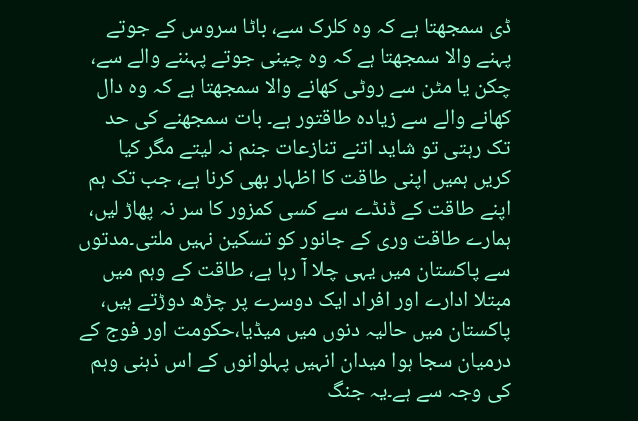ڈی سمجھتا ہے کہ وہ کلرک سے، باٹا سروس کے جوتے پہنے والا سمجھتا ہے کہ وہ چینی جوتے پہننے والے سے، چکن یا مٹن سے روٹی کھانے والا سمجھتا ہے کہ وہ دال کھانے والے سے زیادہ طاقتور ہے۔ بات سمجھنے کی حد تک رہتی تو شاید اتنے تنازعات جنم نہ لیتے مگر کیا کریں ہمیں اپنی طاقت کا اظہار بھی کرنا ہے، جب تک ہم اپنے طاقت کے ڈنڈے سے کسی کمزور کا سر نہ پھاڑ لیں، ہمارے طاقت وری کے جانور کو تسکین نہیں ملتی۔مدتوں سے پاکستان میں یہی چلا آ رہا ہے، طاقت کے وہم میں مبتلا ادارے اور افراد ایک دوسرے پر چڑھ دوڑتے ہیں، پاکستان میں حالیہ دنوں میں میڈیا،حکومت اور فوج کے درمیان سجا ہوا میدان انہیں پہلوانوں کے اس ذہنی وہم کی وجہ سے ہے۔یہ جنگ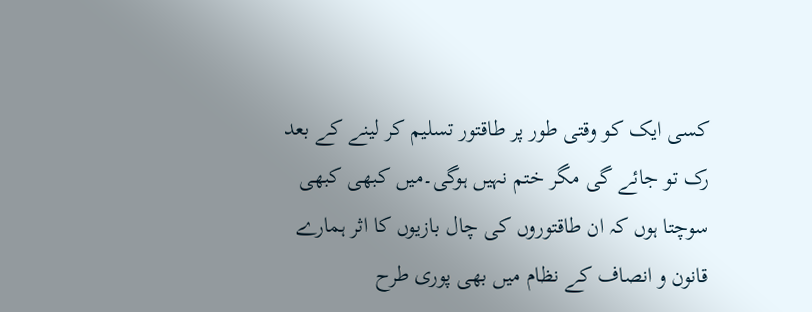کسی ایک کو وقتی طور پر طاقتور تسلیم کر لینے کے بعد رک تو جائے گی مگر ختم نہیں ہوگی۔میں کبھی کبھی سوچتا ہوں کہ ان طاقتوروں کی چال بازیوں کا اثر ہمارے قانون و انصاف کے نظام میں بھی پوری طرح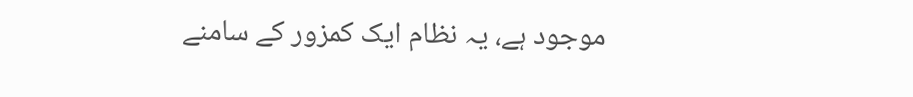موجود ہے، یہ نظام ایک کمزور کے سامنے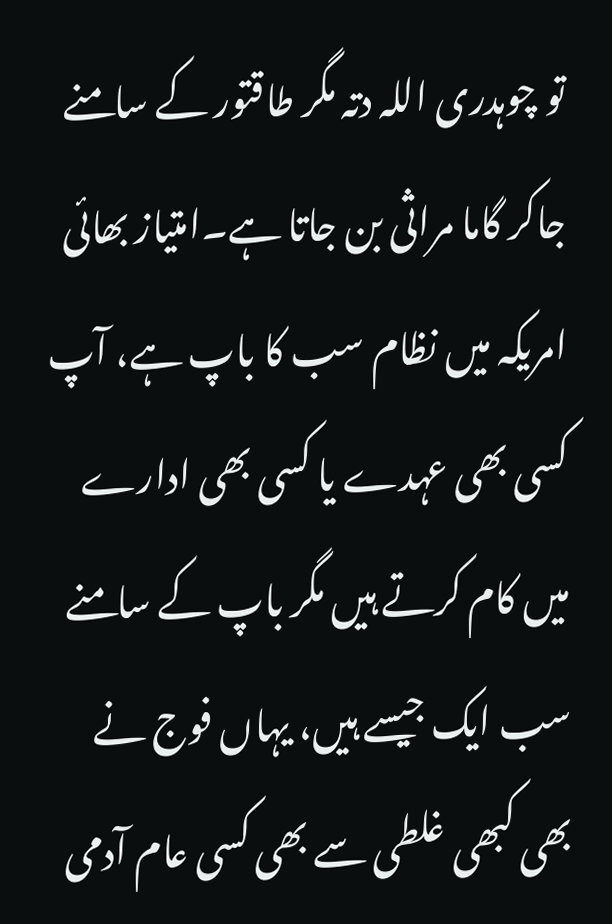تو چوہدری اللہ دتہ مگر طاقتور کے سامنے جاکر گاما مراثی بن جاتا ہے۔امتیاز بھائی امریکہ میں نظام سب کا باپ ہے، آپ کسی بھی عہدے یا کسی بھی ادارے میں کام کرتے ہیں مگر باپ کے سامنے سب ایک جیسے ہیں، یہاں فوج نے بھی کبھی غلطی سے بھی کسی عام آدمی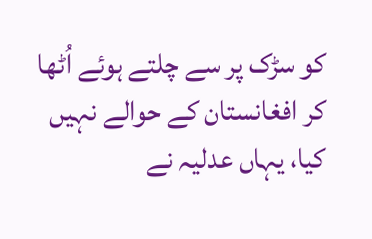کو سڑک پر سے چلتے ہوئے اُٹھا کر افغانستان کے حوالے نہیں کیا، یہاں عدلیہ نے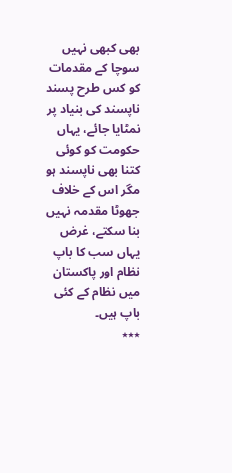بھی کبھی نہیں سوچا کے مقدمات کو کس طرح پسند ناپسند کی بنیاد پر نمٹایا جائے، یہاں حکومت کو کوئی کتنا بھی ناپسند ہو مگر اس کے خلاف جھوٹا مقدمہ نہیں بنا سکتے، غرض یہاں سب کا باپ نظام اور پاکستان میں نظام کے کئی باپ ہیں۔
٭٭٭